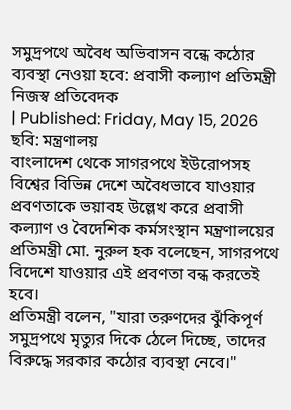সমুদ্রপথে অবৈধ অভিবাসন বন্ধে কঠোর ব্যবস্থা নেওয়া হবে: প্রবাসী কল্যাণ প্রতিমন্ত্রী
নিজস্ব প্রতিবেদক
| Published: Friday, May 15, 2026
ছবি: মন্ত্রণালয়
বাংলাদেশ থেকে সাগরপথে ইউরোপসহ বিশ্বের বিভিন্ন দেশে অবৈধভাবে যাওয়ার প্রবণতাকে ভয়াবহ উল্লেখ করে প্রবাসী কল্যাণ ও বৈদেশিক কর্মসংস্থান মন্ত্রণালয়ের প্রতিমন্ত্রী মো. নুরুল হক বলেছেন, সাগরপথে বিদেশে যাওয়ার এই প্রবণতা বন্ধ করতেই হবে।
প্রতিমন্ত্রী বলেন, "যারা তরুণদের ঝুঁকিপূর্ণ সমুদ্রপথে মৃত্যুর দিকে ঠেলে দিচ্ছে, তাদের বিরুদ্ধে সরকার কঠোর ব্যবস্থা নেবে।"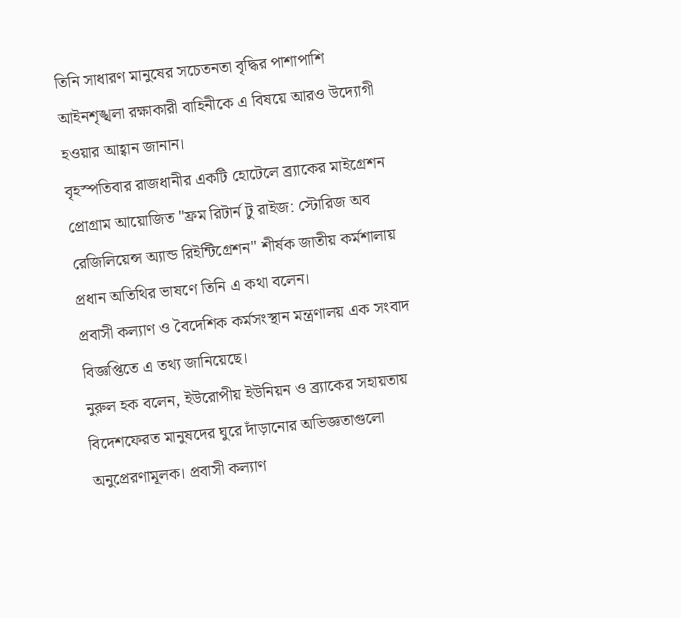তিনি সাধারণ মানুষের সচেতনতা বৃদ্ধির পাশাপাশি আইনশৃঙ্খলা রক্ষাকারী বাহিনীকে এ বিষয়ে আরও উদ্যোগী হওয়ার আহ্বান জানান।
বৃহস্পতিবার রাজধানীর একটি হোটেলে ব্র্যাকের মাইগ্রেশন প্রোগ্রাম আয়োজিত "ফ্রম রিটার্ন টু রাইজ: স্টোরিজ অব রেজিলিয়েন্স অ্যান্ড রিইন্টিগ্রেশন" শীর্ষক জাতীয় কর্মশালায় প্রধান অতিথির ভাষণে তিনি এ কথা বলেন।
প্রবাসী কল্যাণ ও বৈদেশিক কর্মসংস্থান মন্ত্রণালয় এক সংবাদ বিজ্ঞপ্তিতে এ তথ্য জানিয়েছে।
নুরুল হক বলেন, ইউরোপীয় ইউনিয়ন ও ব্র্যাকের সহায়তায় বিদেশফেরত মানুষদের ঘুরে দাঁড়ানোর অভিজ্ঞতাগুলো অনুপ্রেরণামূলক। প্রবাসী কল্যাণ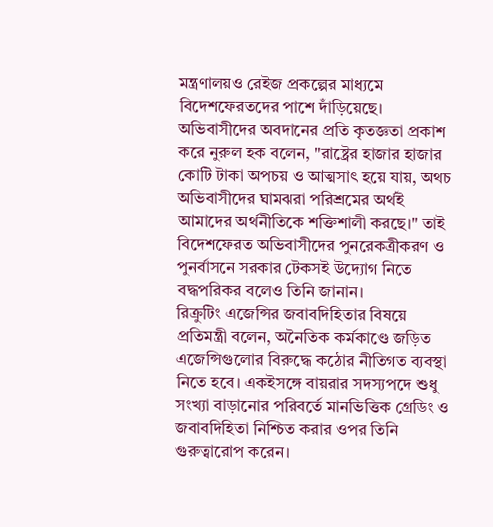মন্ত্রণালয়ও রেইজ প্রকল্পের মাধ্যমে বিদেশফেরতদের পাশে দাঁড়িয়েছে।
অভিবাসীদের অবদানের প্রতি কৃতজ্ঞতা প্রকাশ করে নুরুল হক বলেন, "রাষ্ট্রের হাজার হাজার কোটি টাকা অপচয় ও আত্মসাৎ হয়ে যায়, অথচ অভিবাসীদের ঘামঝরা পরিশ্রমের অর্থই আমাদের অর্থনীতিকে শক্তিশালী করছে।" তাই বিদেশফেরত অভিবাসীদের পুনরেকত্রীকরণ ও পুনর্বাসনে সরকার টেকসই উদ্যোগ নিতে বদ্ধপরিকর বলেও তিনি জানান।
রিক্রুটিং এজেন্সির জবাবদিহিতার বিষয়ে প্রতিমন্ত্রী বলেন, অনৈতিক কর্মকাণ্ডে জড়িত এজেন্সিগুলোর বিরুদ্ধে কঠোর নীতিগত ব্যবস্থা নিতে হবে। একইসঙ্গে বায়রার সদস্যপদে শুধু সংখ্যা বাড়ানোর পরিবর্তে মানভিত্তিক গ্রেডিং ও জবাবদিহিতা নিশ্চিত করার ওপর তিনি গুরুত্বারোপ করেন।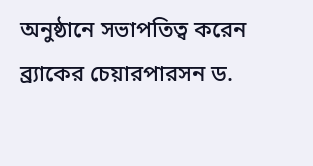অনুষ্ঠানে সভাপতিত্ব করেন ব্র্যাকের চেয়ারপারসন ড.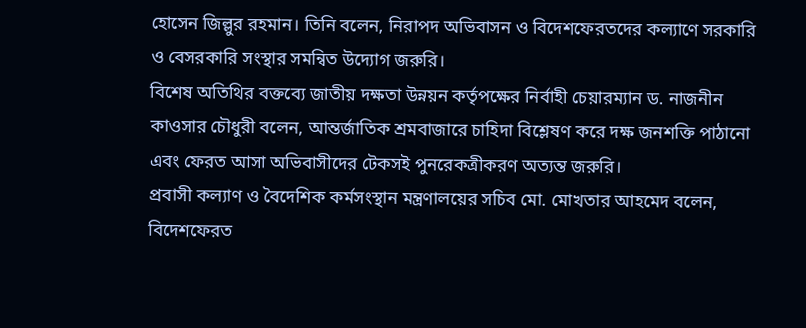হোসেন জিল্লুর রহমান। তিনি বলেন, নিরাপদ অভিবাসন ও বিদেশফেরতদের কল্যাণে সরকারি ও বেসরকারি সংস্থার সমন্বিত উদ্যোগ জরুরি।
বিশেষ অতিথির বক্তব্যে জাতীয় দক্ষতা উন্নয়ন কর্তৃপক্ষের নির্বাহী চেয়ারম্যান ড. নাজনীন কাওসার চৌধুরী বলেন, আন্তর্জাতিক শ্রমবাজারে চাহিদা বিশ্লেষণ করে দক্ষ জনশক্তি পাঠানো এবং ফেরত আসা অভিবাসীদের টেকসই পুনরেকত্রীকরণ অত্যন্ত জরুরি।
প্রবাসী কল্যাণ ও বৈদেশিক কর্মসংস্থান মন্ত্রণালয়ের সচিব মো. মোখতার আহমেদ বলেন, বিদেশফেরত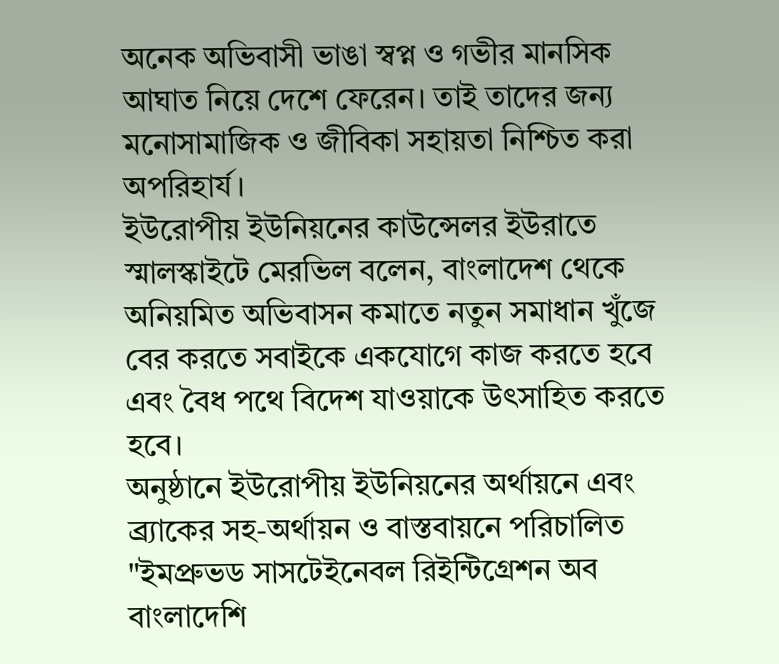অনেক অভিবাসী ভাঙা স্বপ্ন ও গভীর মানসিক আঘাত নিয়ে দেশে ফেরেন। তাই তাদের জন্য মনোসামাজিক ও জীবিকা সহায়তা নিশ্চিত করা অপরিহার্য।
ইউরোপীয় ইউনিয়নের কাউন্সেলর ইউরাতে স্মালস্কাইটে মেরভিল বলেন, বাংলাদেশ থেকে অনিয়মিত অভিবাসন কমাতে নতুন সমাধান খুঁজে বের করতে সবাইকে একযোগে কাজ করতে হবে এবং বৈধ পথে বিদেশ যাওয়াকে উৎসাহিত করতে হবে।
অনুষ্ঠানে ইউরোপীয় ইউনিয়নের অর্থায়নে এবং ব্র্যাকের সহ-অর্থায়ন ও বাস্তবায়নে পরিচালিত "ইমপ্রুভড সাসটেইনেবল রিইন্টিগ্রেশন অব বাংলাদেশি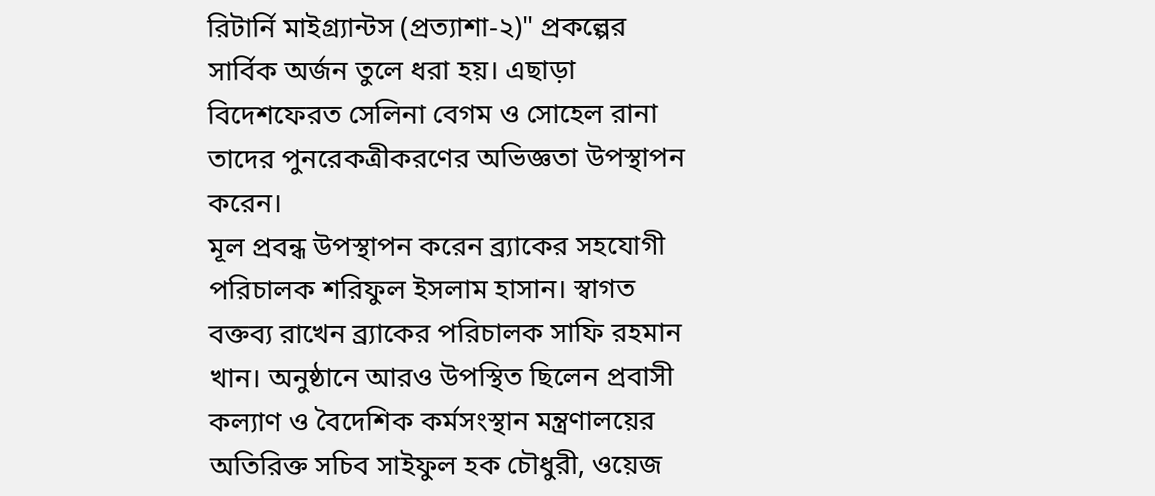রিটার্নি মাইগ্র্যান্টস (প্রত্যাশা-২)" প্রকল্পের সার্বিক অর্জন তুলে ধরা হয়। এছাড়া বিদেশফেরত সেলিনা বেগম ও সোহেল রানা তাদের পুনরেকত্রীকরণের অভিজ্ঞতা উপস্থাপন করেন।
মূল প্রবন্ধ উপস্থাপন করেন ব্র্যাকের সহযোগী পরিচালক শরিফুল ইসলাম হাসান। স্বাগত বক্তব্য রাখেন ব্র্যাকের পরিচালক সাফি রহমান খান। অনুষ্ঠানে আরও উপস্থিত ছিলেন প্রবাসী কল্যাণ ও বৈদেশিক কর্মসংস্থান মন্ত্রণালয়ের অতিরিক্ত সচিব সাইফুল হক চৌধুরী, ওয়েজ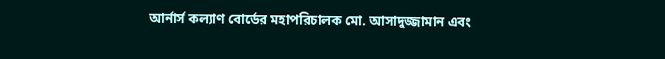আর্নার্স কল্যাণ বোর্ডের মহাপরিচালক মো. আসাদুজ্জামান এবং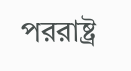পররাষ্ট্র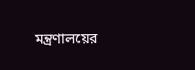মন্ত্রণালয়ের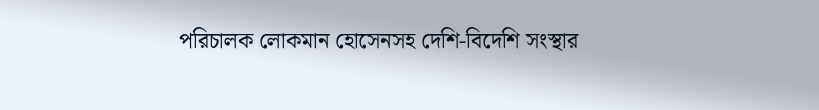পরিচালক লোকমান হোসেনসহ দেশি-বিদেশি সংস্থার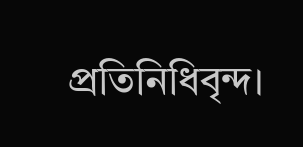প্রতিনিধিবৃন্দ।